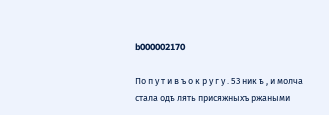b000002170

По п у т и в ъ о к р у г у . 53 ник ҍ , и молча стала одҍ лять присяжныхъ ржаными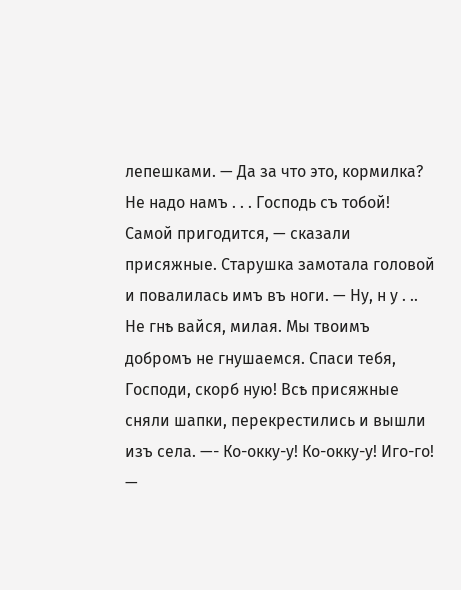лепешками. — Да за что это, кормилка? Не надо намъ . . . Господь съ тобой! Самой пригодится, — сказали присяжные. Старушка замотала головой и повалилась имъ въ ноги. — Ну, н у . .. Не гнҍ вайся, милая. Мы твоимъ добромъ не гнушаемся. Спаси тебя, Господи, скорб ную! Всҍ присяжные сняли шапки, перекрестились и вышли изъ села. —- Ко-окку-у! Ко-окку-у! Иго-го! —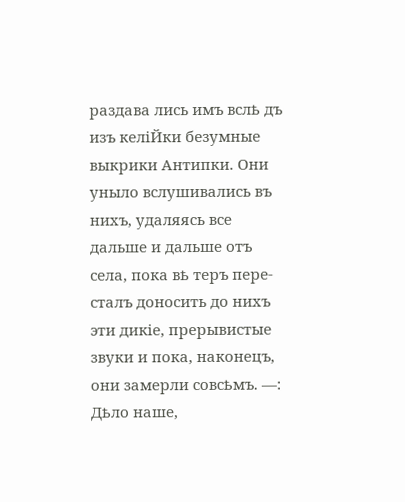раздава лись имъ вслҍ дъ изъ келiЙки безумные выкрики Антипки. Они уныло вслушивались въ нихъ, удаляясь все дальше и дальше отъ села, пока вҍ теръ пере- сталъ доносить до нихъ эти дикiе, прерывистые звуки и пока, наконецъ, они замерли совсҍмъ. —: Дҍло наше,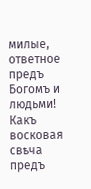милые, ответное предъ Богомъ и людьми! Какъ восковая свҍча предъ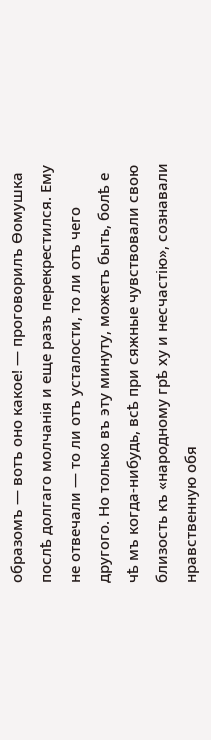образомъ — вотъ оно какое! — проговорилъ Ѳомушка послҍ долгаго молчанiя и еще разъ перекрестился. Ему не отвечали — то ли отъ усталости, то ли отъ чего другого. Но только въ эту минуту, можетъ быть, болҍ е чҍ мъ когда-нибудь, всҍ при сяжные чувствовали свою близость къ «народному грҍ ху и несчастiю», сознавали нравственную обя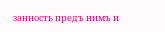занность предъ нимъ и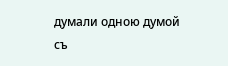думали одною думой съ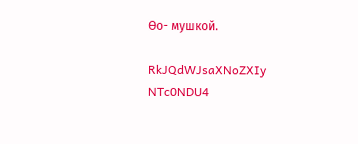Ѳо- мушкой.

RkJQdWJsaXNoZXIy NTc0NDU4